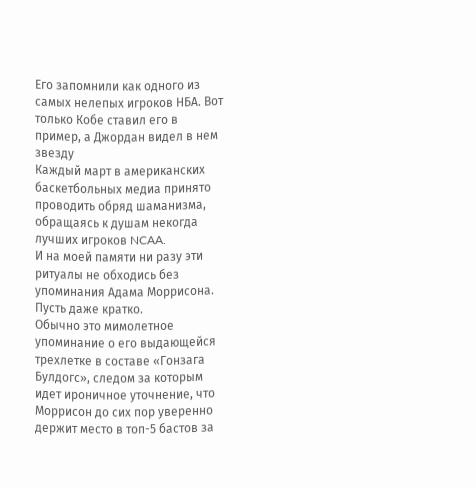Его запомнили как одного из самых нелепых игроков НБА. Вот только Кобе ставил его в пример, а Джордан видел в нем звезду
Каждый март в американских баскетбольных медиа принято проводить обряд шаманизма, обращаясь к душам некогда лучших игроков NCAA.
И на моей памяти ни разу эти ритуалы не обходись без упоминания Адама Моррисона.
Пусть даже кратко.
Обычно это мимолетное упоминание о его выдающейся трехлетке в составе «Гонзага Булдогс», следом за которым идет ироничное уточнение, что Моррисон до сих пор уверенно держит место в топ-5 бастов за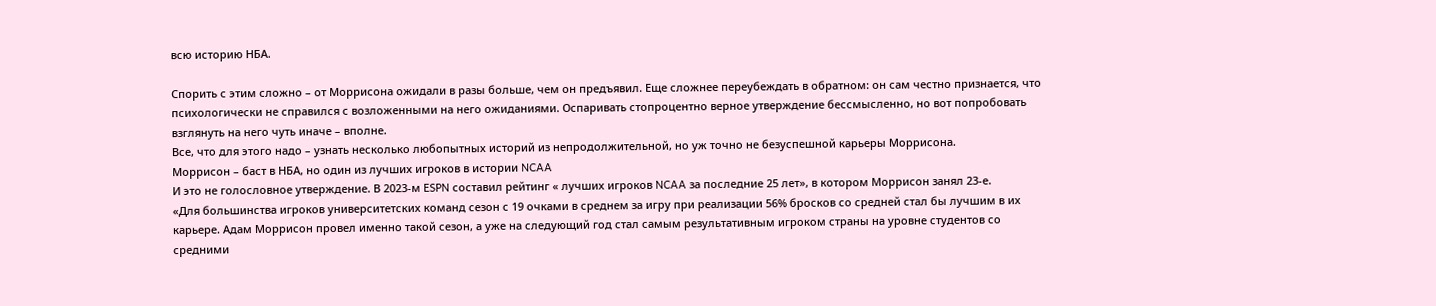всю историю НБА.

Спорить с этим сложно – от Моррисона ожидали в разы больше, чем он предъявил. Еще сложнее переубеждать в обратном: он сам честно признается, что психологически не справился с возложенными на него ожиданиями. Оспаривать стопроцентно верное утверждение бессмысленно, но вот попробовать взглянуть на него чуть иначе – вполне.
Все, что для этого надо – узнать несколько любопытных историй из непродолжительной, но уж точно не безуспешной карьеры Моррисона.
Моррисон – баст в НБА, но один из лучших игроков в истории NCAA
И это не голословное утверждение. В 2023-м ESPN составил рейтинг « лучших игроков NCAA за последние 25 лет», в котором Моррисон занял 23-е.
«Для большинства игроков университетских команд сезон с 19 очками в среднем за игру при реализации 56% бросков со средней стал бы лучшим в их карьере. Адам Моррисон провел именно такой сезон, а уже на следующий год стал самым результативным игроком страны на уровне студентов со средними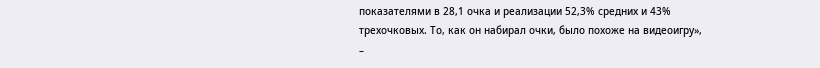показателями в 28,1 очка и реализации 52,3% средних и 43% трехочковых. То, как он набирал очки, было похоже на видеоигру», –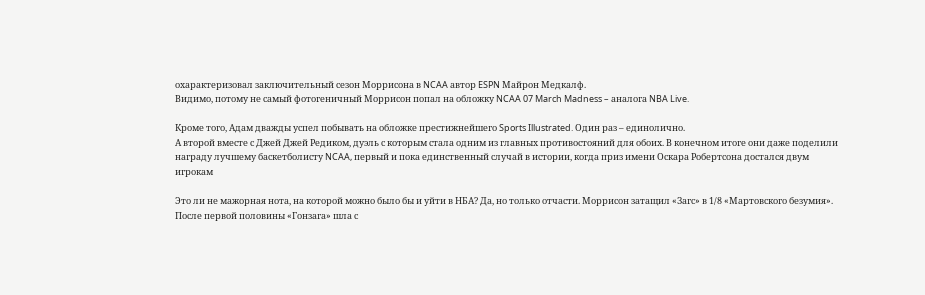охарактеризовал заключительный сезон Моррисона в NCAA автор ESPN Майрон Медкалф.
Видимо, потому не самый фотогеничный Моррисон попал на обложку NCAA 07 March Madness – аналога NBA Live.

Кроме того, Адам дважды успел побывать на обложке престижнейшего Sports Illustrated. Один раз – единолично.
А второй вместе с Джей Джей Редиком, дуэль с которым стала одним из главных противостояний для обоих. В конечном итоге они даже поделили награду лучшему баскетболисту NCAA, первый и пока единственный случай в истории, когда приз имени Оскара Робертсона достался двум игрокам

Это ли не мажорная нота, на которой можно было бы и уйти в НБА? Да, но только отчасти. Моррисон затащил «Загс» в 1/8 «Мартовского безумия».
После первой половины «Гонзага» шла с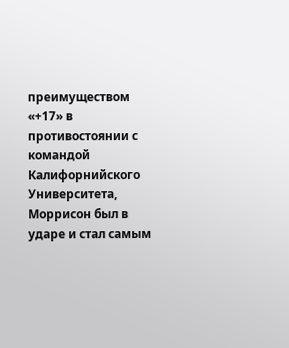преимуществом «+17» в противостоянии с командой Калифорнийского Университета, Моррисон был в ударе и стал самым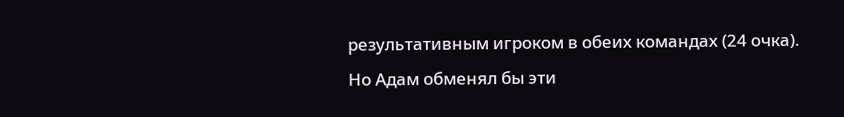результативным игроком в обеих командах (24 очка). Но Адам обменял бы эти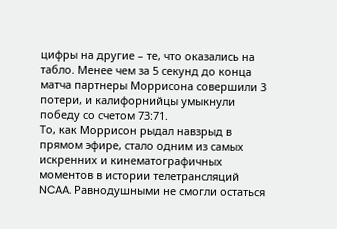цифры на другие – те, что оказались на табло. Менее чем за 5 секунд до конца матча партнеры Моррисона совершили 3 потери, и калифорнийцы умыкнули победу со счетом 73:71.
То, как Моррисон рыдал навзрыд в прямом эфире, стало одним из самых искренних и кинематографичных моментов в истории телетрансляций NCAA. Равнодушными не смогли остаться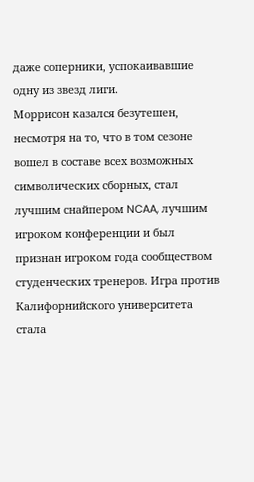даже соперники, успокаивавшие одну из звезд лиги.
Моррисон казался безутешен, несмотря на то, что в том сезоне вошел в составе всех возможных символических сборных, стал лучшим снайпером NCAA, лучшим игроком конференции и был признан игроком года сообществом студенческих тренеров. Игра против Калифорнийского университета стала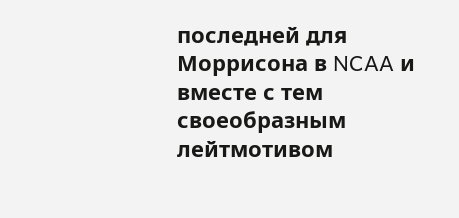последней для Моррисона в NCAA и вместе с тем своеобразным лейтмотивом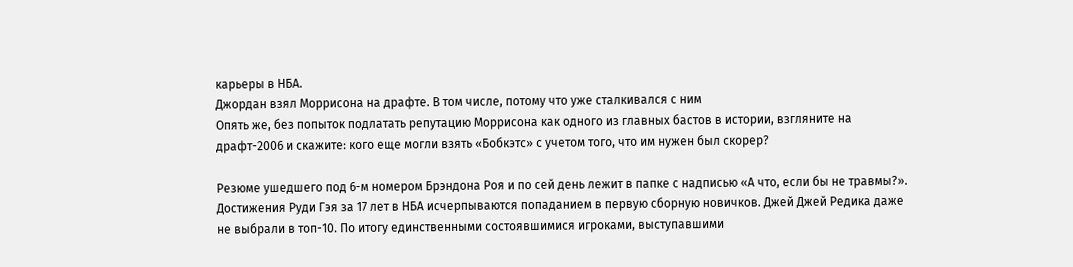карьеры в НБА.
Джордан взял Моррисона на драфте. В том числе, потому что уже сталкивался с ним
Опять же, без попыток подлатать репутацию Моррисона как одного из главных бастов в истории, взгляните на драфт-2006 и скажите: кого еще могли взять «Бобкэтс» с учетом того, что им нужен был скорер?

Резюме ушедшего под 6-м номером Брэндона Роя и по сей день лежит в папке с надписью «А что, если бы не травмы?». Достижения Руди Гэя за 17 лет в НБА исчерпываются попаданием в первую сборную новичков. Джей Джей Редика даже не выбрали в топ-10. По итогу единственными состоявшимися игроками, выступавшими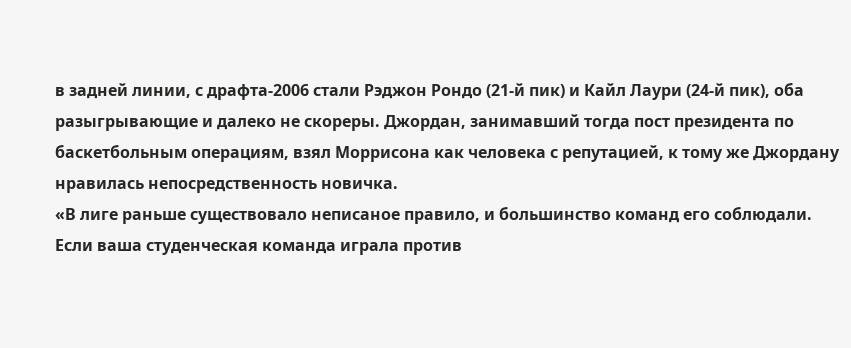в задней линии, с драфта-2006 стали Рэджон Рондо (21-й пик) и Кайл Лаури (24-й пик), оба разыгрывающие и далеко не скореры. Джордан, занимавший тогда пост президента по баскетбольным операциям, взял Моррисона как человека с репутацией, к тому же Джордану нравилась непосредственность новичка.
«В лиге раньше существовало неписаное правило, и большинство команд его соблюдали. Если ваша студенческая команда играла против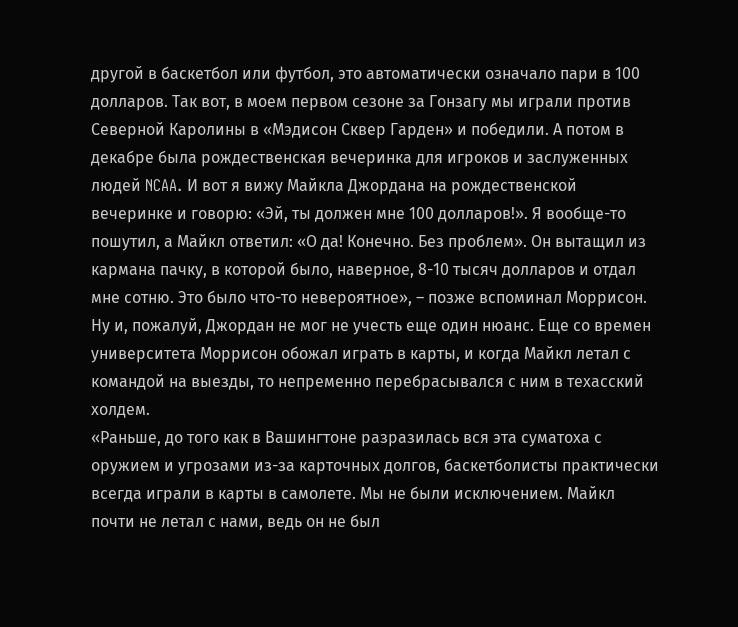другой в баскетбол или футбол, это автоматически означало пари в 100 долларов. Так вот, в моем первом сезоне за Гонзагу мы играли против Северной Каролины в «Мэдисон Сквер Гарден» и победили. А потом в декабре была рождественская вечеринка для игроков и заслуженных людей NCAA. И вот я вижу Майкла Джордана на рождественской вечеринке и говорю: «Эй, ты должен мне 100 долларов!». Я вообще-то пошутил, а Майкл ответил: «О да! Конечно. Без проблем». Он вытащил из кармана пачку, в которой было, наверное, 8-10 тысяч долларов и отдал мне сотню. Это было что-то невероятное», – позже вспоминал Моррисон.
Ну и, пожалуй, Джордан не мог не учесть еще один нюанс. Еще со времен университета Моррисон обожал играть в карты, и когда Майкл летал с командой на выезды, то непременно перебрасывался с ним в техасский холдем.
«Раньше, до того как в Вашингтоне разразилась вся эта суматоха с оружием и угрозами из-за карточных долгов, баскетболисты практически всегда играли в карты в самолете. Мы не были исключением. Майкл почти не летал с нами, ведь он не был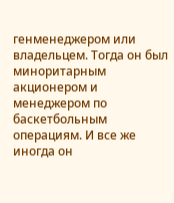генменеджером или владельцем. Тогда он был миноритарным акционером и менеджером по баскетбольным операциям. И все же иногда он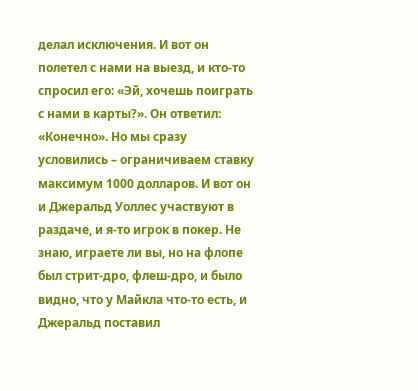делал исключения. И вот он полетел с нами на выезд, и кто-то спросил его: «Эй, хочешь поиграть с нами в карты?». Он ответил: «Конечно». Но мы сразу условились – ограничиваем ставку максимум 1000 долларов. И вот он и Джеральд Уоллес участвуют в раздаче, и я-то игрок в покер. Не знаю, играете ли вы, но на флопе был стрит-дро, флеш-дро, и было видно, что у Майкла что-то есть, и Джеральд поставил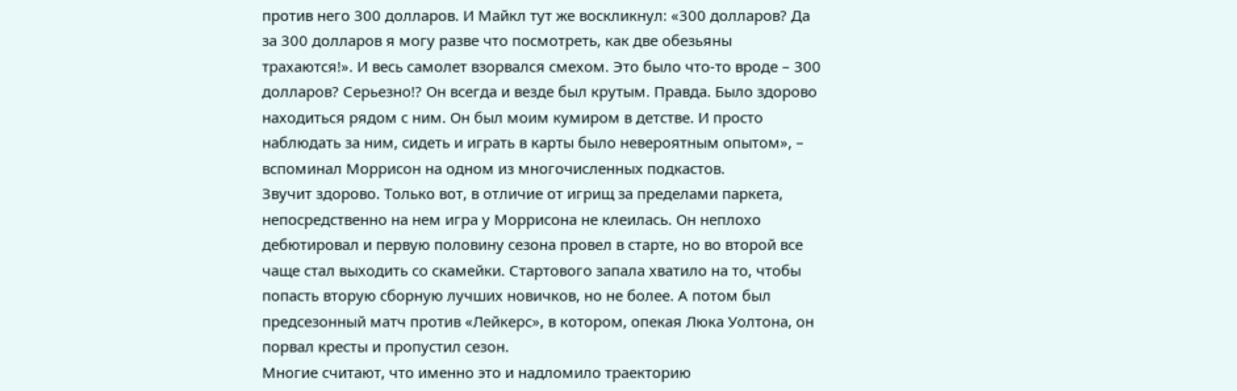против него 300 долларов. И Майкл тут же воскликнул: «300 долларов? Да за 300 долларов я могу разве что посмотреть, как две обезьяны трахаются!». И весь самолет взорвался смехом. Это было что-то вроде – 300 долларов? Серьезно!? Он всегда и везде был крутым. Правда. Было здорово находиться рядом с ним. Он был моим кумиром в детстве. И просто наблюдать за ним, сидеть и играть в карты было невероятным опытом», – вспоминал Моррисон на одном из многочисленных подкастов.
Звучит здорово. Только вот, в отличие от игрищ за пределами паркета, непосредственно на нем игра у Моррисона не клеилась. Он неплохо дебютировал и первую половину сезона провел в старте, но во второй все чаще стал выходить со скамейки. Стартового запала хватило на то, чтобы попасть вторую сборную лучших новичков, но не более. А потом был предсезонный матч против «Лейкерс», в котором, опекая Люка Уолтона, он порвал кресты и пропустил сезон.
Многие считают, что именно это и надломило траекторию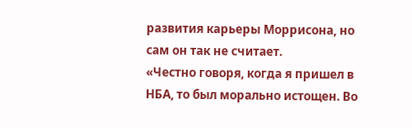развития карьеры Моррисона, но сам он так не считает.
«Честно говоря, когда я пришел в НБА, то был морально истощен. Во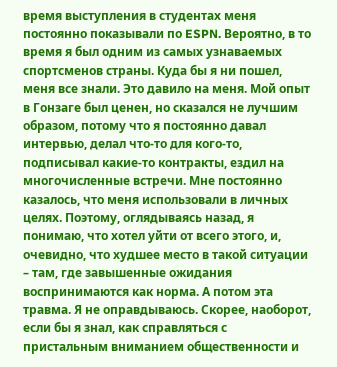время выступления в студентах меня постоянно показывали по ESPN. Вероятно, в то время я был одним из самых узнаваемых спортсменов страны. Куда бы я ни пошел, меня все знали. Это давило на меня. Мой опыт в Гонзаге был ценен, но сказался не лучшим образом, потому что я постоянно давал интервью, делал что-то для кого-то, подписывал какие-то контракты, ездил на многочисленные встречи. Мне постоянно казалось, что меня использовали в личных целях. Поэтому, оглядываясь назад, я понимаю, что хотел уйти от всего этого, и, очевидно, что худшее место в такой ситуации – там, где завышенные ожидания воспринимаются как норма. А потом эта травма. Я не оправдываюсь. Скорее, наоборот, если бы я знал, как справляться с пристальным вниманием общественности и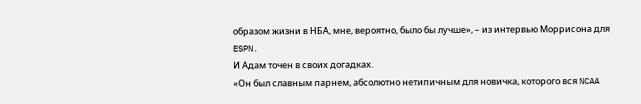образом жизни в НБА, мне, вероятно, было бы лучше», – из интервью Моррисона для ESPN.
И Адам точен в своих догадках.
«Он был славным парнем, абсолютно нетипичным для новичка, которого вся NCAA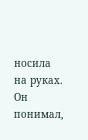носила на руках. Он понимал,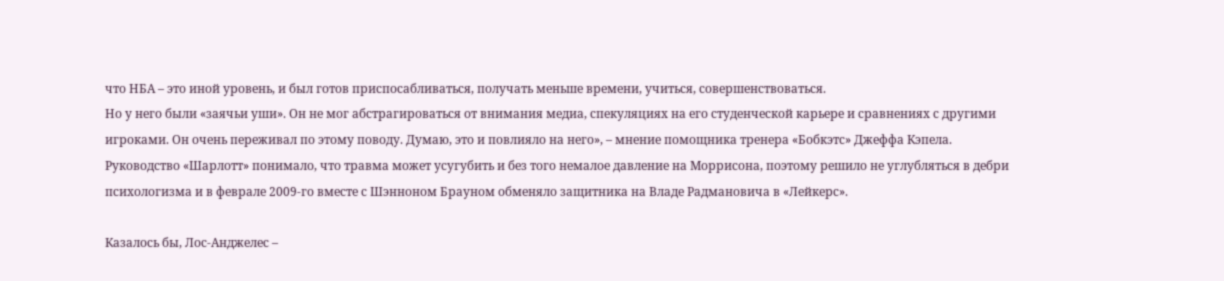что НБА – это иной уровень, и был готов приспосабливаться, получать меньше времени, учиться, совершенствоваться.
Но у него были «заячьи уши». Он не мог абстрагироваться от внимания медиа, спекуляциях на его студенческой карьере и сравнениях с другими игроками. Он очень переживал по этому поводу. Думаю, это и повлияло на него», – мнение помощника тренера «Бобкэтс» Джеффа Кэпела.
Руководство «Шарлотт» понимало, что травма может усугубить и без того немалое давление на Моррисона, поэтому решило не углубляться в дебри психологизма и в феврале 2009-го вместе с Шэнноном Брауном обменяло защитника на Владе Радмановича в «Лейкерс».

Казалось бы, Лос-Анджелес –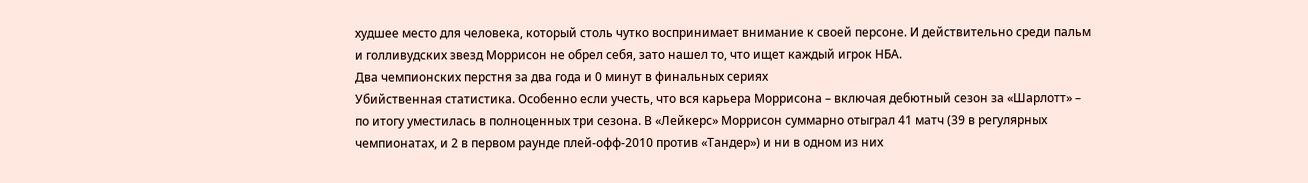худшее место для человека, который столь чутко воспринимает внимание к своей персоне. И действительно среди пальм и голливудских звезд Моррисон не обрел себя, зато нашел то, что ищет каждый игрок НБА.
Два чемпионских перстня за два года и 0 минут в финальных сериях
Убийственная статистика. Особенно если учесть, что вся карьера Моррисона – включая дебютный сезон за «Шарлотт» – по итогу уместилась в полноценных три сезона. В «Лейкерс» Моррисон суммарно отыграл 41 матч (39 в регулярных чемпионатах, и 2 в первом раунде плей-офф-2010 против «Тандер») и ни в одном из них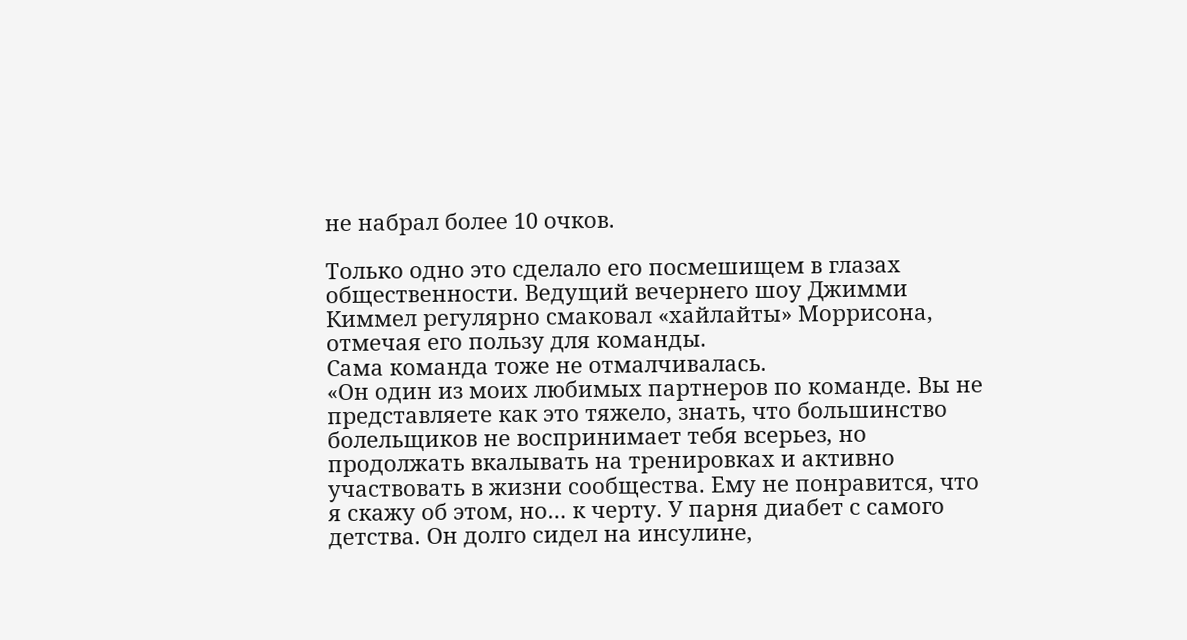не набрал более 10 очков.

Только одно это сделало его посмешищем в глазах общественности. Ведущий вечернего шоу Джимми Киммел регулярно смаковал «хайлайты» Моррисона, отмечая его пользу для команды.
Сама команда тоже не отмалчивалась.
«Он один из моих любимых партнеров по команде. Вы не представляете как это тяжело, знать, что большинство болельщиков не воспринимает тебя всерьез, но продолжать вкалывать на тренировках и активно участвовать в жизни сообщества. Ему не понравится, что я скажу об этом, но… к черту. У парня диабет с самого детства. Он долго сидел на инсулине,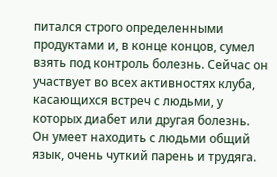питался строго определенными продуктами и, в конце концов, сумел взять под контроль болезнь. Сейчас он участвует во всех активностях клуба, касающихся встреч с людьми, у которых диабет или другая болезнь. Он умеет находить с людьми общий язык, очень чуткий парень и трудяга.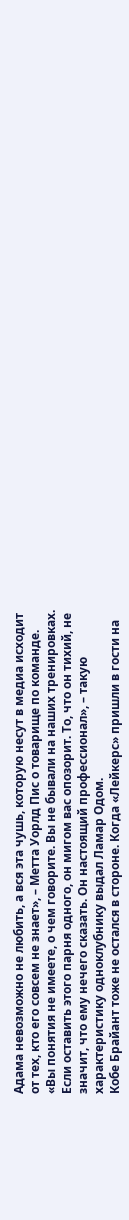Адама невозможно не любить, а вся эта чушь, которую несут в медиа исходит от тех, кто его совсем не знает», – Метта Уорлд Пис о товарище по команде.
«Вы понятия не имеете, о чем говорите. Вы не бывали на наших тренировках. Если оставить этого парня одного, он мигом вас опозорит. То, что он тихий, не значит, что ему нечего сказать. Он настоящий профессионал», – такую характеристику одноклубнику выдал Ламар Одом.
Кобе Брайант тоже не остался в стороне. Когда «Лейкерс» пришли в гости на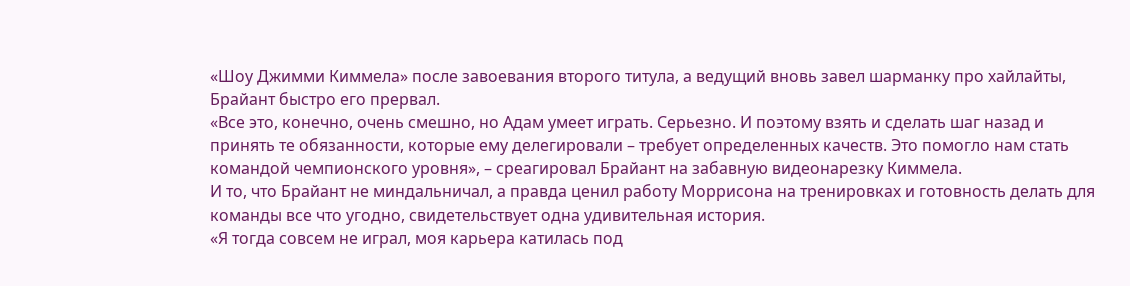«Шоу Джимми Киммела» после завоевания второго титула, а ведущий вновь завел шарманку про хайлайты, Брайант быстро его прервал.
«Все это, конечно, очень смешно, но Адам умеет играть. Серьезно. И поэтому взять и сделать шаг назад и принять те обязанности, которые ему делегировали – требует определенных качеств. Это помогло нам стать командой чемпионского уровня», – среагировал Брайант на забавную видеонарезку Киммела.
И то, что Брайант не миндальничал, а правда ценил работу Моррисона на тренировках и готовность делать для команды все что угодно, свидетельствует одна удивительная история.
«Я тогда совсем не играл, моя карьера катилась под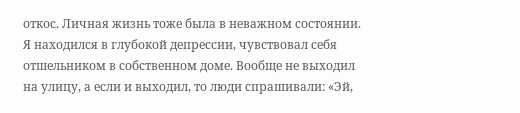откос. Личная жизнь тоже была в неважном состоянии. Я находился в глубокой депрессии, чувствовал себя отшельником в собственном доме. Вообще не выходил на улицу, а если и выходил, то люди спрашивали: «Эй,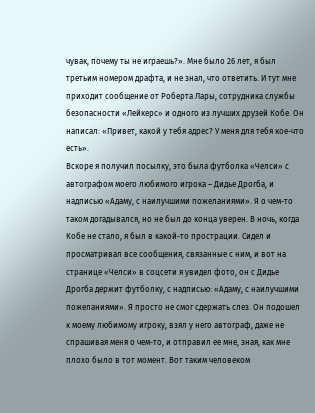чувак, почему ты не играешь?». Мне было 26 лет, я был третьим номером драфта, и не знал, что ответить. И тут мне приходит сообщение от Роберта Лары, сотрудника службы безопасности «Лейкерс» и одного из лучших друзей Кобе. Он написал: «Привет, какой у тебя адрес? У меня для тебя кое-что есть».
Вскоре я получил посылку, это была футболка «Челси» с автографом моего любимого игрока – Дидье Дрогба, и надписью «Адаму, с наилучшими пожеланиями». Я о чем-то таком догадывался, но не был до конца уверен. В ночь, когда Кобе не стало, я был в какой-то прострации. Сидел и просматривал все сообщения, связанные с ним, и вот на странице «Челси» в соцсети я увидел фото, он с Дидье Дрогба держит футболку, с надписью: «Адаму, с наилучшими пожеланиями». Я просто не смог сдержать слез. Он подошел к моему любимому игроку, взял у него автограф, даже не спрашивая меня о чем-то, и отправил ее мне, зная, как мне плохо было в тот момент. Вот таким человеком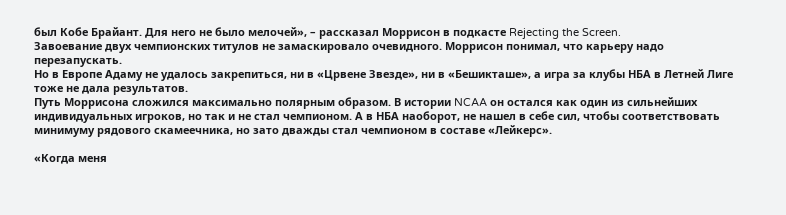был Кобе Брайант. Для него не было мелочей», – рассказал Моррисон в подкасте Rejecting the Screen.
Завоевание двух чемпионских титулов не замаскировало очевидного. Моррисон понимал, что карьеру надо перезапускать.
Но в Европе Адаму не удалось закрепиться, ни в «Црвене Звезде», ни в «Бешикташе», а игра за клубы НБА в Летней Лиге тоже не дала результатов.
Путь Моррисона сложился максимально полярным образом. В истории NCAA он остался как один из сильнейших индивидуальных игроков, но так и не стал чемпионом. А в НБА наоборот, не нашел в себе сил, чтобы соответствовать минимуму рядового скамеечника, но зато дважды стал чемпионом в составе «Лейкерс».

«Когда меня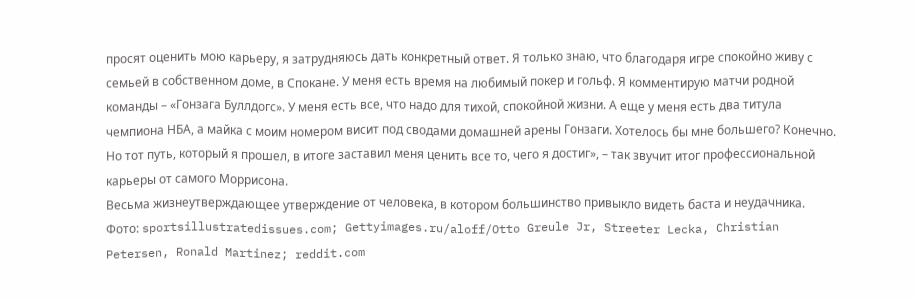просят оценить мою карьеру, я затрудняюсь дать конкретный ответ. Я только знаю, что благодаря игре спокойно живу с семьей в собственном доме, в Спокане. У меня есть время на любимый покер и гольф. Я комментирую матчи родной команды – «Гонзага Буллдогс». У меня есть все, что надо для тихой, спокойной жизни. А еще у меня есть два титула чемпиона НБА, а майка с моим номером висит под сводами домашней арены Гонзаги. Хотелось бы мне большего? Конечно. Но тот путь, который я прошел, в итоге заставил меня ценить все то, чего я достиг», – так звучит итог профессиональной карьеры от самого Моррисона.
Весьма жизнеутверждающее утверждение от человека, в котором большинство привыкло видеть баста и неудачника.
Фото: sportsillustratedissues.com; Gettyimages.ru/aloff/Otto Greule Jr, Streeter Lecka, Christian Petersen, Ronald Martinez; reddit.com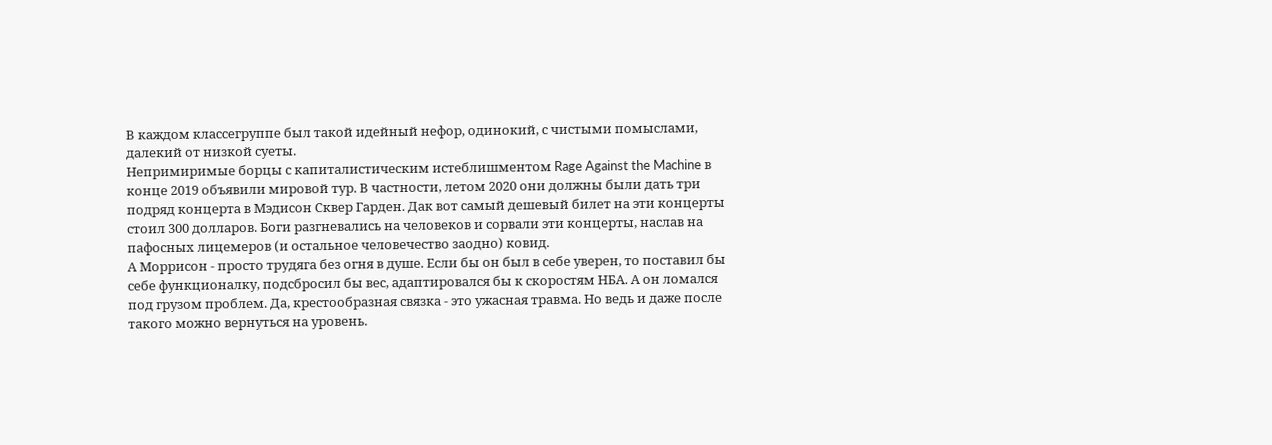В каждом классегруппе был такой идейный нефор, одинокий, с чистыми помыслами, далекий от низкой суеты.
Непримиримые борцы с капиталистическим истеблишментом Rage Against the Machine в конце 2019 объявили мировой тур. В частности, летом 2020 они должны были дать три подряд концерта в Мэдисон Сквер Гарден. Дак вот самый дешевый билет на эти концерты стоил 300 долларов. Боги разгневались на человеков и сорвали эти концерты, наслав на пафосных лицемеров (и остальное человечество заодно) ковид.
А Моррисон - просто трудяга без огня в душе. Если бы он был в себе уверен, то поставил бы себе функционалку, подсбросил бы вес, адаптировался бы к скоростям НБА. А он ломался под грузом проблем. Да, крестообразная связка - это ужасная травма. Но ведь и даже после такого можно вернуться на уровень.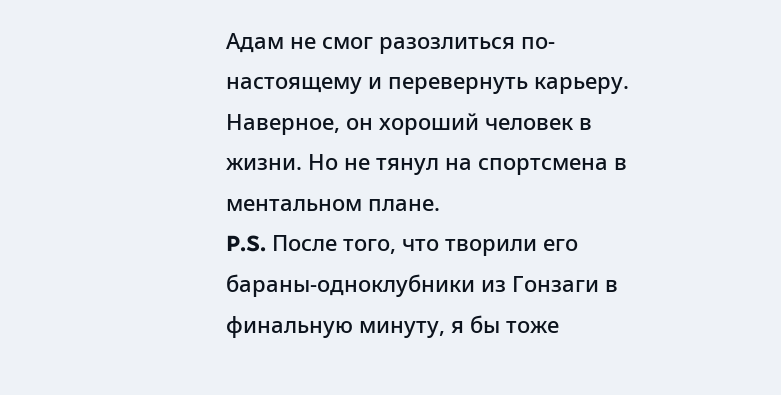Адам не смог разозлиться по-настоящему и перевернуть карьеру. Наверное, он хороший человек в жизни. Но не тянул на спортсмена в ментальном плане.
P.S. После того, что творили его бараны-одноклубники из Гонзаги в финальную минуту, я бы тоже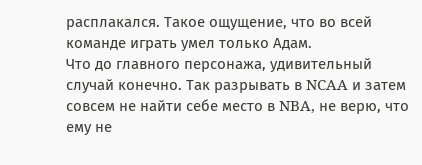расплакался. Такое ощущение, что во всей команде играть умел только Адам.
Что до главного персонажа, удивительный случай конечно. Так разрывать в NCAA и затем совсем не найти себе место в NBA, не верю, что ему не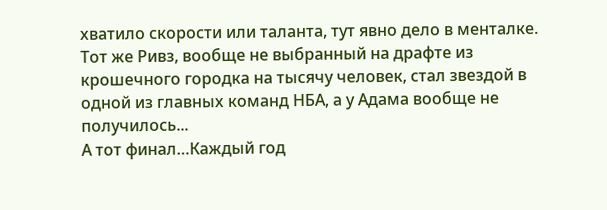хватило скорости или таланта, тут явно дело в менталке. Тот же Ривз, вообще не выбранный на драфте из крошечного городка на тысячу человек, стал звездой в одной из главных команд НБА, а у Адама вообще не получилось...
А тот финал…Каждый год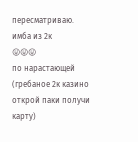пересматриваю.
имба из 2к
😛😛😛
по нарастающей (гребаное 2к казино открой паки получи карту)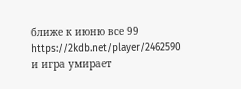ближе к июню все 99
https://2kdb.net/player/2462590
и игра умирает